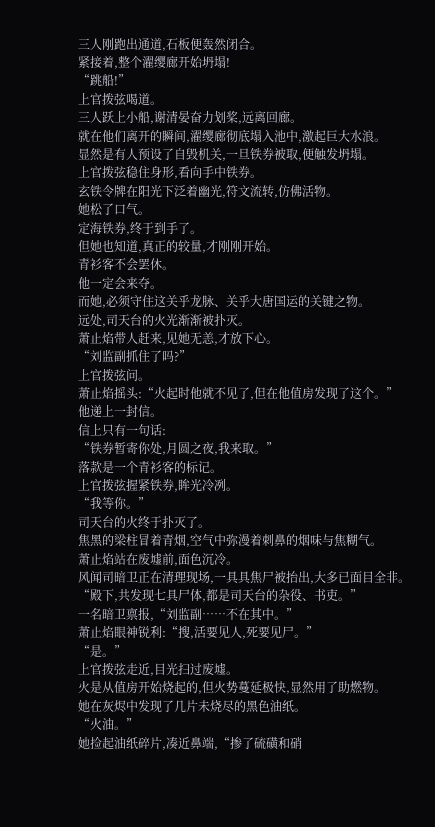三人刚跑出通道,石板便轰然闭合。
紧接着,整个濯缨廊开始坍塌!
“跳船!”
上官拨弦喝道。
三人跃上小船,谢清晏奋力划桨,远离回廊。
就在他们离开的瞬间,濯缨廊彻底塌入池中,激起巨大水浪。
显然是有人预设了自毁机关,一旦铁券被取,便触发坍塌。
上官拨弦稳住身形,看向手中铁券。
玄铁令牌在阳光下泛着幽光,符文流转,仿佛活物。
她松了口气。
定海铁券,终于到手了。
但她也知道,真正的较量,才刚刚开始。
青衫客不会罢休。
他一定会来夺。
而她,必须守住这关乎龙脉、关乎大唐国运的关键之物。
远处,司天台的火光渐渐被扑灭。
萧止焰带人赶来,见她无恙,才放下心。
“刘监副抓住了吗?”
上官拨弦问。
萧止焰摇头:“火起时他就不见了,但在他值房发现了这个。”
他递上一封信。
信上只有一句话:
“铁券暂寄你处,月圆之夜,我来取。”
落款是一个青衫客的标记。
上官拨弦握紧铁券,眸光冷冽。
“我等你。”
司天台的火终于扑灭了。
焦黑的梁柱冒着青烟,空气中弥漫着刺鼻的烟味与焦糊气。
萧止焰站在废墟前,面色沉冷。
风闻司暗卫正在清理现场,一具具焦尸被抬出,大多已面目全非。
“殿下,共发现七具尸体,都是司天台的杂役、书吏。”
一名暗卫禀报,“刘监副……不在其中。”
萧止焰眼神锐利:“搜,活要见人,死要见尸。”
“是。”
上官拨弦走近,目光扫过废墟。
火是从值房开始烧起的,但火势蔓延极快,显然用了助燃物。
她在灰烬中发现了几片未烧尽的黑色油纸。
“火油。”
她捡起油纸碎片,凑近鼻端,“掺了硫磺和硝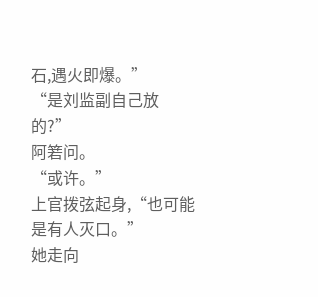石,遇火即爆。”
“是刘监副自己放的?”
阿箬问。
“或许。”
上官拨弦起身,“也可能是有人灭口。”
她走向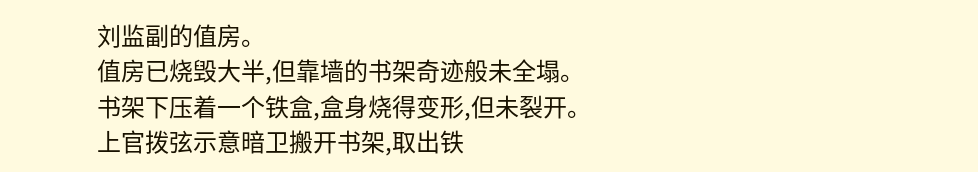刘监副的值房。
值房已烧毁大半,但靠墙的书架奇迹般未全塌。
书架下压着一个铁盒,盒身烧得变形,但未裂开。
上官拨弦示意暗卫搬开书架,取出铁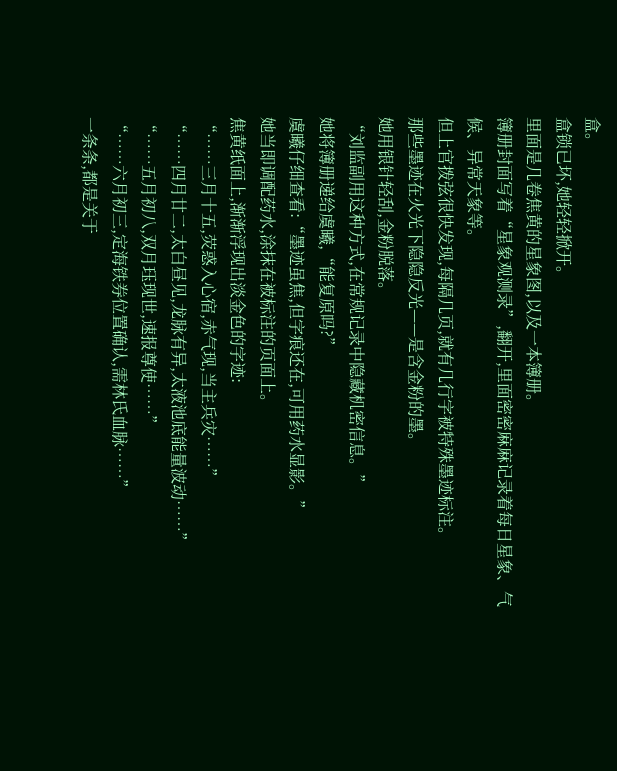盒。
盒锁已坏,她轻轻掀开。
里面是几卷焦黄的星象图,以及一本簿册。
簿册封面写着“星象观测录”,翻开,里面密密麻麻记录着每日星象、气候、异常天象等。
但上官拨弦很快发现,每隔几页,就有几行字被特殊墨迹标注。
那些墨迹在火光下隐隐反光——是含金粉的墨。
她用银针轻刮,金粉脱落。
“刘监副用这种方式,在常规记录中隐藏机密信息。”
她将簿册递给虞曦,“能复原吗?”
虞曦仔细查看:“墨迹虽焦,但字痕还在,可用药水显影。”
她当即调配药水,涂抹在被标注的页面上。
焦黄纸面上,渐渐浮现出淡金色的字迹:
“……三月十五,荧惑入心宿,赤气现,当主兵灾……”
“……四月廿二,太白昼见,龙脉有异,太液池底能量波动……”
“……五月初八,双月珏现世,速报尊使……”
“……六月初三,定海铁券位置确认,需林氏血脉……”
一条条,都是关于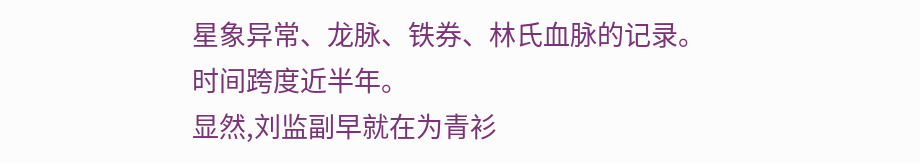星象异常、龙脉、铁券、林氏血脉的记录。
时间跨度近半年。
显然,刘监副早就在为青衫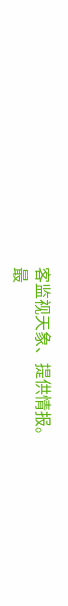客监视天象、提供情报。
最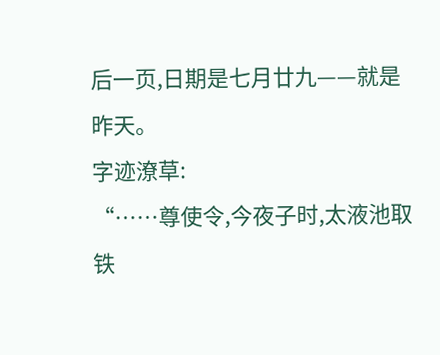后一页,日期是七月廿九——就是昨天。
字迹潦草:
“……尊使令,今夜子时,太液池取铁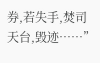券,若失手,焚司天台,毁迹……”